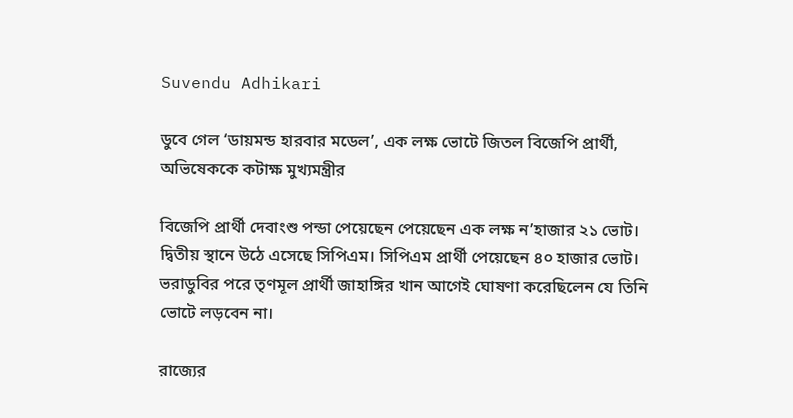Suvendu Adhikari

ডুবে গেল ‘ডায়মন্ড হারবার মডেল’, এক লক্ষ ভোটে জিতল বিজেপি প্রার্থী, অভিষেককে কটাক্ষ মুখ্যমন্ত্রীর

বিজেপি প্রার্থী দেবাংশু পন্ডা পেয়েছেন পেয়েছেন এক লক্ষ ন’হাজার ২১ ভোট। দ্বিতীয় স্থানে উঠে এসেছে সিপিএম। সিপিএম প্রার্থী পেয়েছেন ৪০ হাজার ভোট। ভরাডুবির পরে তৃণমূল প্রার্থী জাহাঙ্গির খান আগেই ঘোষণা করেছিলেন যে তিনি ভোটে লড়বেন না।

রাজ্যের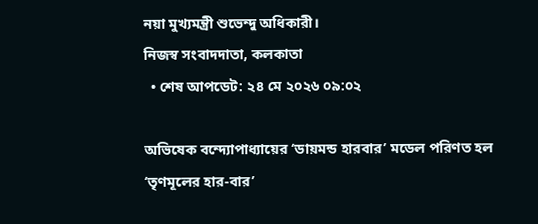নয়া মুখ্যমন্ত্রী শুভেন্দু অধিকারী।
নিজস্ব সংবাদদাতা, কলকাতা
  • শেষ আপডেট: ২৪ মে ২০২৬ ০৯:০২

অভিষেক বন্দ্যোপাধ্যায়ের ‘ডায়মন্ড হারবার’ মডেল পরিণত হল ‘তৃণমূলের হার-বার’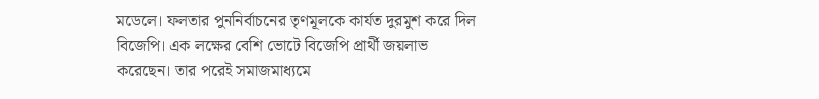মডেলে। ফলতার পুননির্বাচনের তৃণমূলকে কার্যত দুরমুশ করে দিল বিজেপি। এক লক্ষের বেশি ভোটে বিজেপি প্রার্থী জয়লাভ করেছেন। তার পরেই সমাজমাধ্যমে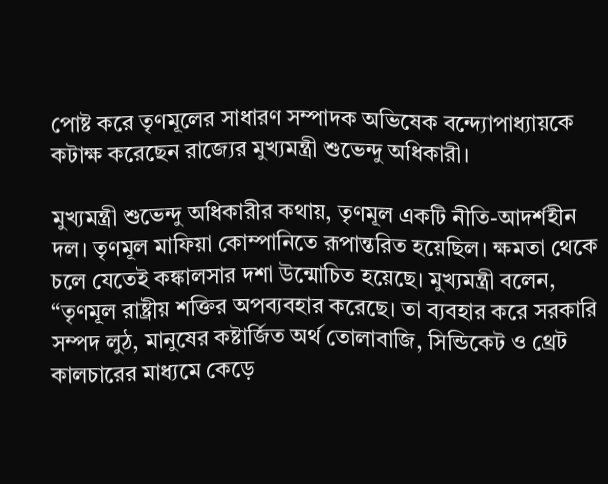পোষ্ট করে তৃণমূলের সাধারণ সম্পাদক অভিষেক বন্দ্যোপাধ্যায়কে কটাক্ষ করেছেন রাজ‍্যের মুখ‍্যমন্ত্রী শুভেন্দু অধিকারী।

মুখ্যমন্ত্রী শুভেন্দু অধিকারীর কথায়, তৃণমূল একটি নীতি-আদর্শহীন দল। তৃণমূল মাফিয়া কোম্পানিতে রূপান্তরিত হয়েছিল। ক্ষমতা থেকে চলে যেতেই কঙ্কালসার দশা উন্মোচিত হয়েছে। মুখ্যমন্ত্রী বলেন, “তৃণমূল রাষ্ট্রীয় শক্তির অপব্যবহার করেছে। তা ব‍্যবহার করে সরকারি সম্পদ লুঠ, মানুষের কষ্টার্জিত অর্থ তোলাবাজি, সিন্ডিকেট ও থ্রেট কালচারের মাধ্যমে কেড়ে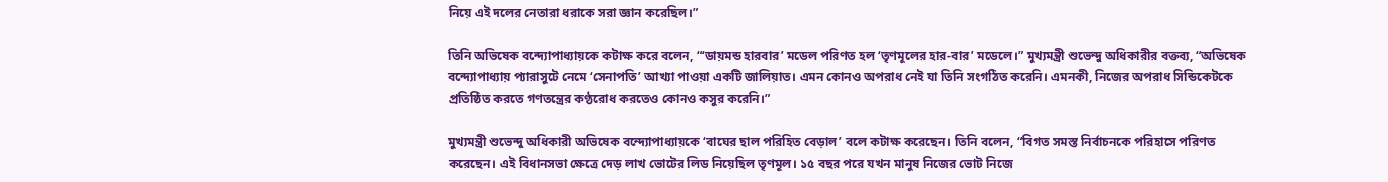নিয়ে এই দলের নেতারা ধরাকে সরা জ্ঞান করেছিল।”

তিনি অভিষেক বন্দ্যোপাধ্যায়কে কটাক্ষ করে বলেন, “‘ডায়মন্ড হারবার’ মডেল পরিণত হল ‘তৃণমূলের হার-বার’ মডেলে।” মুখ্যমন্ত্রী শুভেন্দু অধিকারীর বক্তব্য, “অভিষেক বন্দ্যোপাধ্যায় প্যারাসুটে নেমে ‘সেনাপতি’ আখ্যা পাওয়া একটি জালিয়াত। এমন কোনও অপরাধ নেই যা তিনি সংগঠিত করেনি। এমনকী, নিজের অপরাধ সিন্ডিকেটকে প্রতিষ্ঠিত করতে গণতন্ত্রের কণ্ঠরোধ করতেও কোনও কসুর করেনি।”

মুখ্যমন্ত্রী শুভেন্দু অধিকারী অভিষেক বন্দ্যোপাধ্যায়কে ‘বাঘের ছাল পরিহিত বেড়াল’ বলে কটাক্ষ করেছেন। তিনি বলেন, “বিগত সমস্ত নির্বাচনকে পরিহাসে পরিণত করেছেন। এই বিধানসভা ক্ষেত্রে দেড় লাখ ভোটের লিড নিয়েছিল তৃণমূল। ১৫ বছর পরে যখন মানুষ নিজের ভোট নিজে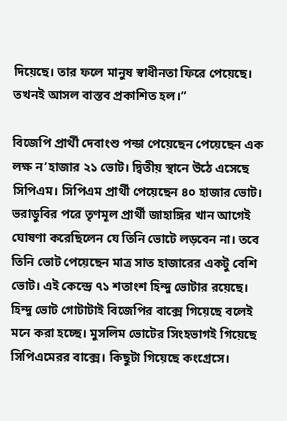দিয়েছে। তার ফলে মানুষ স্বাধীনতা ফিরে পেয়েছে। তখনই আসল বাস্তব প্রকাশিত হল।”

বিজেপি প্রার্থী দেবাংশু পন্ডা পেয়েছেন পেয়েছেন এক লক্ষ ন’হাজার ২১ ভোট। দ্বিতীয় স্থানে উঠে এসেছে সিপিএম। সিপিএম প্রার্থী পেয়েছেন ৪০ হাজার ভোট। ভরাডুবির পরে তৃণমূল প্রার্থী জাহাঙ্গির খান আগেই ঘোষণা করেছিলেন যে তিনি ভোটে লড়বেন না। তবে তিনি ভোট পেয়েছেন মাত্র সাত হাজারের একটু বেশি ভোট। এই কেন্দ্রে ৭১ শতাংশ হিন্দু ভোটার রয়েছে। হিন্দু ভোট গোটাটাই বিজেপির বাক্সে গিয়েছে বলেই মনে করা হচ্ছে। মুসলিম ভোটের সিংহভাগই গিয়েছে সিপিএমেরর বাক্সে। কিছুটা গিয়েছে কংগ্রেসে।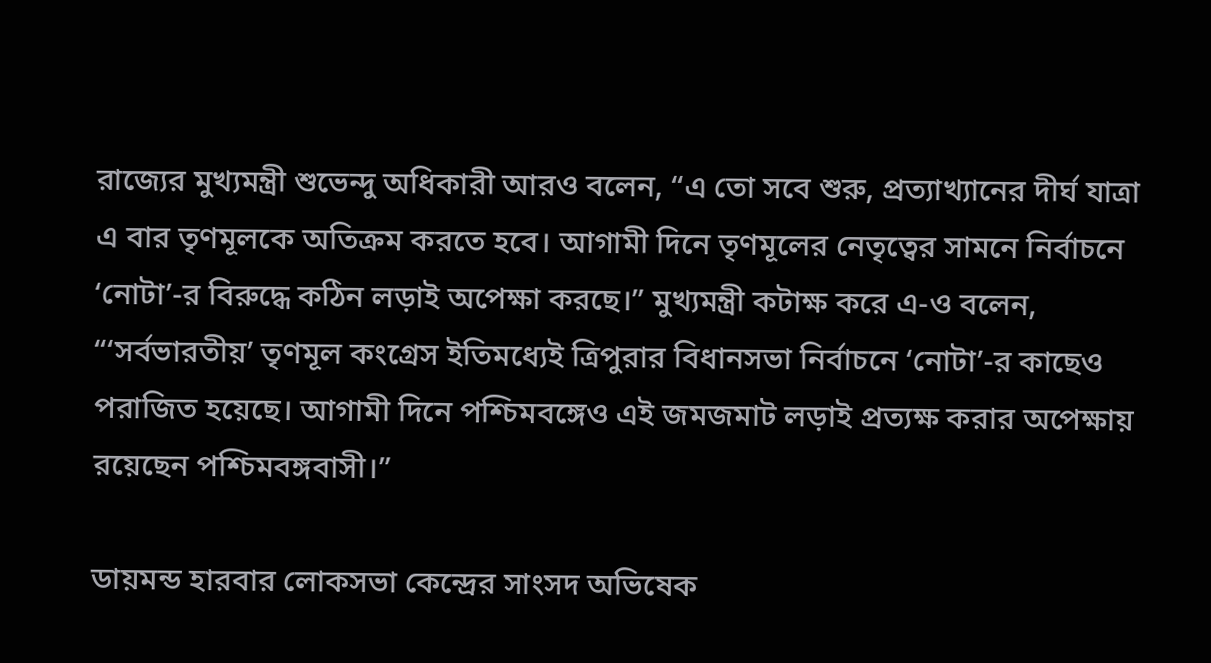রাজ‍্যের মুখ্যমন্ত্রী শুভেন্দু অধিকারী আরও বলেন, “এ তো সবে শুরু, প্রত্যাখ্যানের দীর্ঘ যাত্রা এ বার তৃণমূলকে অতিক্রম করতে হবে। আগামী দিনে তৃণমূলের নেতৃত্বের সামনে নির্বাচনে ‘নোটা’-র বিরুদ্ধে কঠিন লড়াই অপেক্ষা করছে।” মুখ্যমন্ত্রী কটাক্ষ করে এ-ও বলেন, “‘সর্বভারতীয়’ তৃণমূল কংগ্রেস ইতিমধ্যেই ত্রিপুরার বিধানসভা নির্বাচনে ‘নোটা’-র কাছেও পরাজিত হয়েছে। আগামী দিনে পশ্চিমবঙ্গেও এই জমজমাট লড়াই প্রত্যক্ষ করার অপেক্ষায় রয়েছেন পশ্চিমবঙ্গবাসী।”

ডায়মন্ড হারবার লোকসভা কেন্দ্রের সাংসদ অভিষেক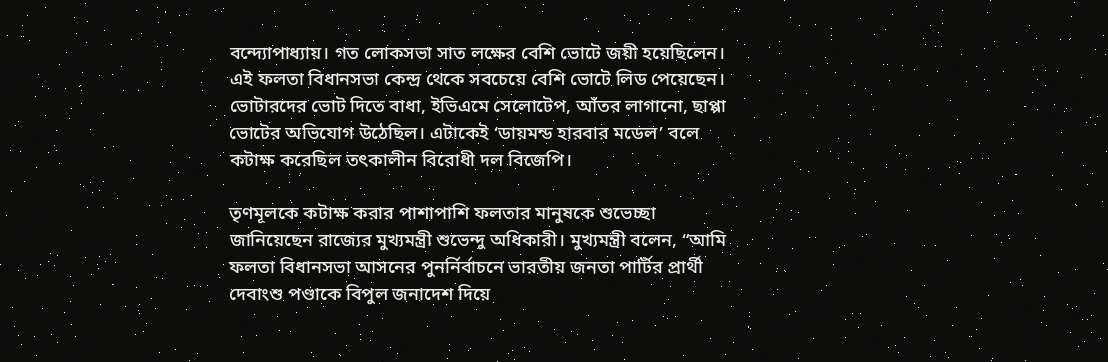বন্দ্যোপাধ্যায়। গত লোকসভা সাত লক্ষের বেশি ভোটে জয়ী হয়েছিলেন। এই ফলতা বিধানসভা কেন্দ্র থেকে সবচেয়ে বেশি ভোটে লিড পেয়েছেন। ভোটারদের ভোট দিতে বাধা, ইভিএমে সেলোটেপ, আঁতর লাগানো, ছাপ্পা ভোটের অভিযোগ উঠেছিল। এটাকেই ‘ডায়মন্ড হারবার মডেল’ বলে কটাক্ষ করেছিল তৎকালীন বিরোধী দল বিজেপি।

তৃণমূলকে কটাক্ষ করার পাশাপাশি ফলতার মানুষকে শুভেচ্ছা জানিয়েছেন রাজ্যের মুখ্যমন্ত্রী শুভেন্দু অধিকারী। মুখ্যমন্ত্রী বলেন, “আমি ফলতা বিধানসভা আসনের পুনর্নির্বাচনে ভারতীয় জনতা পার্টির প্রার্থী দেবাংশু পণ্ডাকে বিপুল জনাদেশ দিয়ে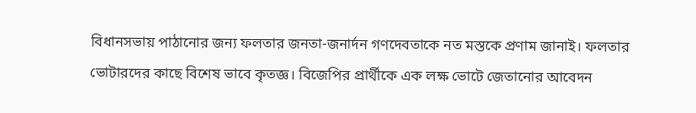বিধানসভায় পাঠানোর জন্য ফলতার জনতা-জনার্দন গণদেবতাকে নত মস্তকে প্রণাম জানাই। ফলতার ভোটারদের কাছে বিশেষ ভাবে কৃতজ্ঞ। বিজেপির প্রার্থীকে এক লক্ষ ভোটে জেতানোর আবেদন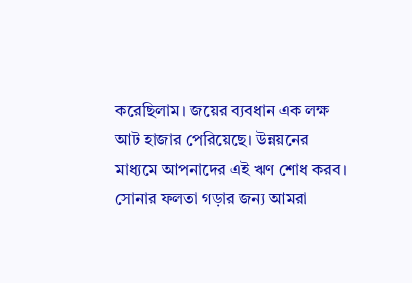করেছিলাম। জয়ের ব্যবধান এক লক্ষ আট হাজার পেরিয়েছে। উন্নয়নের মাধ্যমে আপনাদের এই ঋণ শোধ করব। সোনার ফলতা গড়ার জন্য আমরা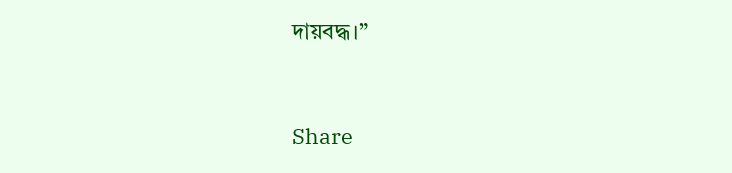দায়বদ্ধ।”


Share